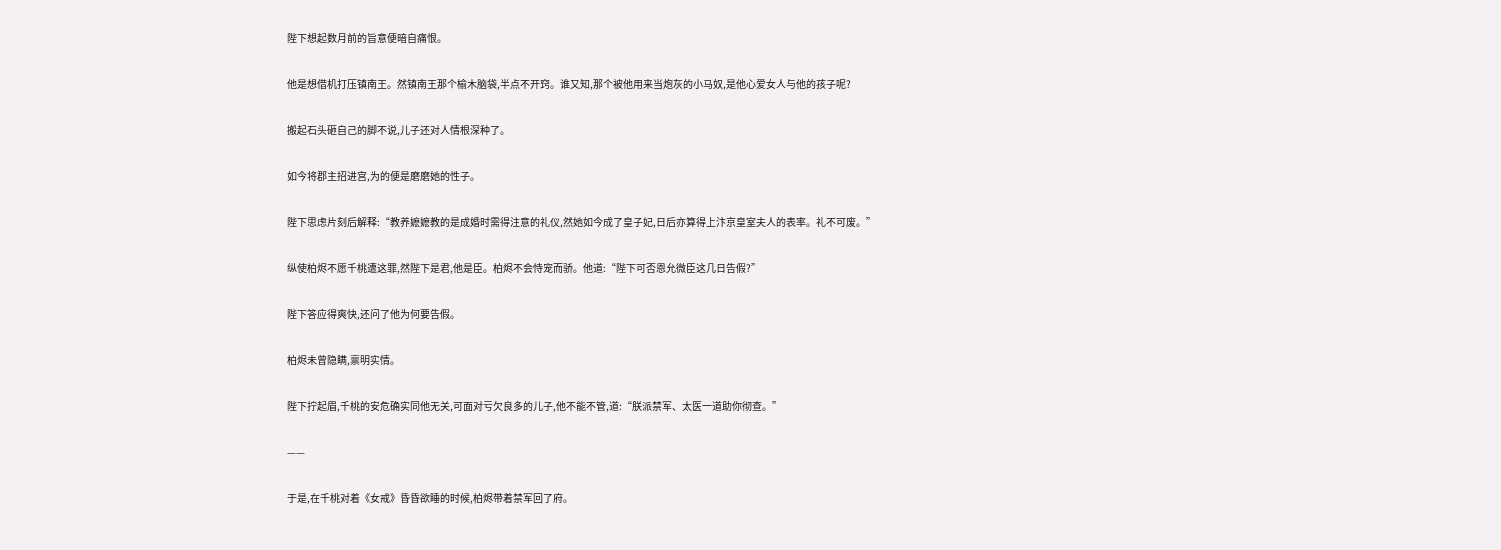陛下想起数月前的旨意便暗自痛恨。

他是想借机打压镇南王。然镇南王那个榆木脑袋,半点不开窍。谁又知,那个被他用来当炮灰的小马奴,是他心爱女人与他的孩子呢?

搬起石头砸自己的脚不说,儿子还对人情根深种了。

如今将郡主招进宫,为的便是磨磨她的性子。

陛下思虑片刻后解释:“教养嬷嬷教的是成婚时需得注意的礼仪,然她如今成了皇子妃,日后亦算得上汴京皇室夫人的表率。礼不可废。”

纵使柏烬不愿千桃遭这罪,然陛下是君,他是臣。柏烬不会恃宠而骄。他道:“陛下可否恩允微臣这几日告假?”

陛下答应得爽快,还问了他为何要告假。

柏烬未曾隐瞒,禀明实情。

陛下拧起眉,千桃的安危确实同他无关,可面对亏欠良多的儿子,他不能不管,道:“朕派禁军、太医一道助你彻查。”

——

于是,在千桃对着《女戒》昏昏欲睡的时候,柏烬带着禁军回了府。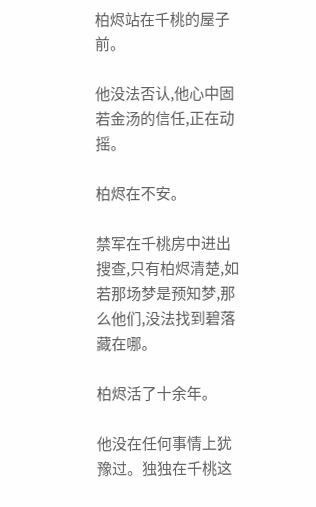柏烬站在千桃的屋子前。

他没法否认,他心中固若金汤的信任,正在动摇。

柏烬在不安。

禁军在千桃房中进出搜查,只有柏烬清楚,如若那场梦是预知梦,那么他们,没法找到碧落藏在哪。

柏烬活了十余年。

他没在任何事情上犹豫过。独独在千桃这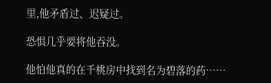里,他矛盾过、迟疑过。

恐惧几乎要将他吞没。

他怕他真的在千桃房中找到名为碧落的药……